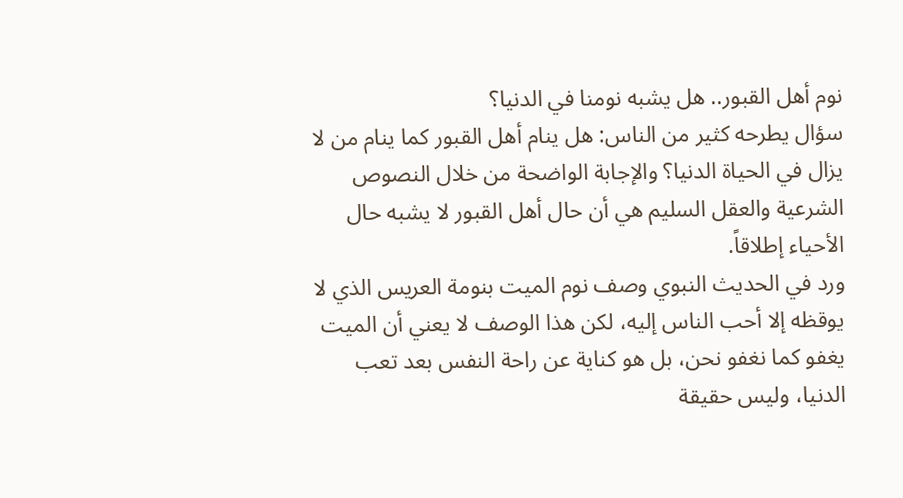نوم أهل القبور.. هل يشبه نومنا في الدنيا؟
سؤال يطرحه كثير من الناس: هل ينام أهل القبور كما ينام من لا يزال في الحياة الدنيا؟ والإجابة الواضحة من خلال النصوص الشرعية والعقل السليم هي أن حال أهل القبور لا يشبه حال الأحياء إطلاقاً.
ورد في الحديث النبوي وصف نوم الميت بنومة العريس الذي لا يوقظه إلا أحب الناس إليه، لكن هذا الوصف لا يعني أن الميت يغفو كما نغفو نحن، بل هو كناية عن راحة النفس بعد تعب الدنيا، وليس حقيقة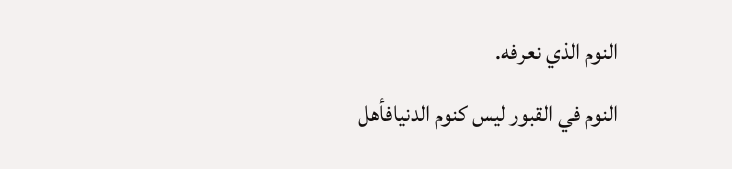النوم الذي نعرفه.
النوم في القبور ليس كنوم الدنيافأهل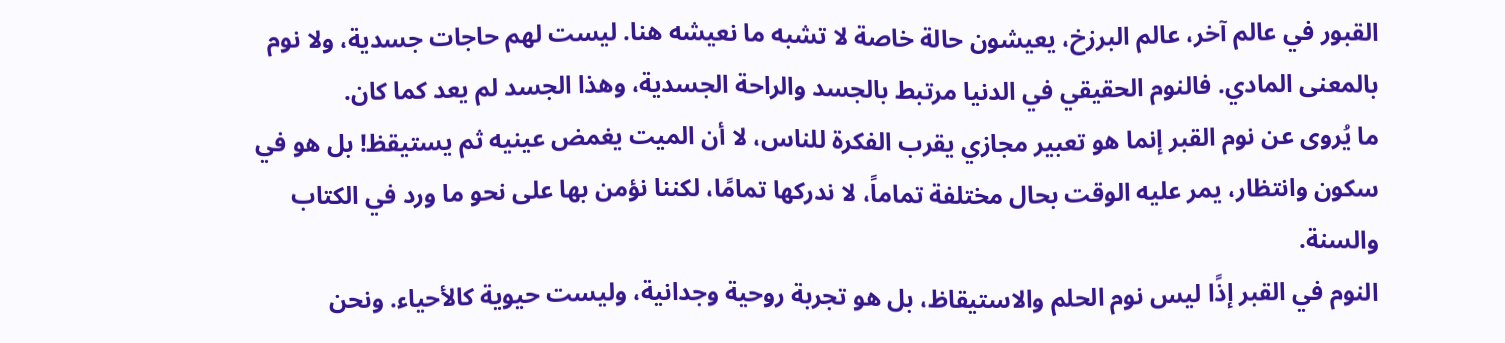القبور في عالم آخر، عالم البرزخ، يعيشون حالة خاصة لا تشبه ما نعيشه هنا. ليست لهم حاجات جسدية، ولا نوم بالمعنى المادي. فالنوم الحقيقي في الدنيا مرتبط بالجسد والراحة الجسدية، وهذا الجسد لم يعد كما كان.
ما يُروى عن نوم القبر إنما هو تعبير مجازي يقرب الفكرة للناس، لا أن الميت يغمض عينيه ثم يستيقظ! بل هو في سكون وانتظار، يمر عليه الوقت بحال مختلفة تماماً، لا ندركها تمامًا، لكننا نؤمن بها على نحو ما ورد في الكتاب والسنة.
النوم في القبر إذًا ليس نوم الحلم والاستيقاظ، بل هو تجربة روحية وجدانية، وليست حيوية كالأحياء. ونحن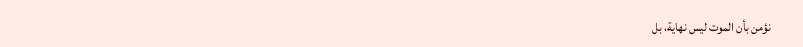نؤمن بأن الموت ليس نهاية، بل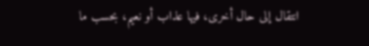انتقال إلى حال أخرى، فيها عذاب أو نعيم، بحسب ما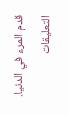قدم المرء في الدنيا.
التعليقات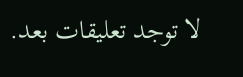لا توجد تعليقات بعد.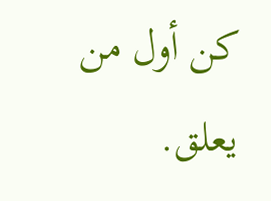كن أول من يعلق.